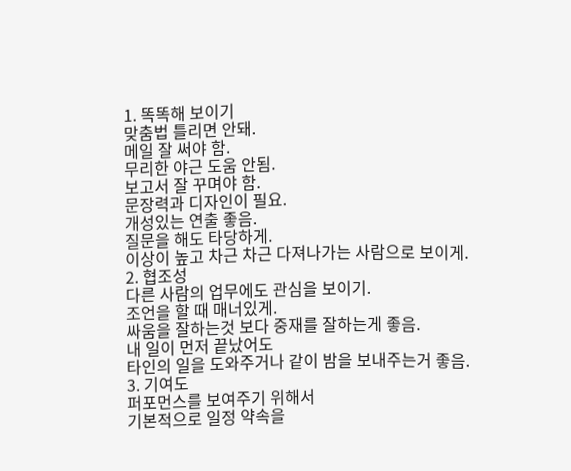1. 똑똑해 보이기
맞춤법 틀리면 안돼.
메일 잘 써야 함.
무리한 야근 도움 안됨.
보고서 잘 꾸며야 함.
문장력과 디자인이 필요.
개성있는 연출 좋음.
질문을 해도 타당하게.
이상이 높고 차근 차근 다져나가는 사람으로 보이게.
2. 협조성
다른 사람의 업무에도 관심을 보이기.
조언을 할 때 매너있게.
싸움을 잘하는것 보다 중재를 잘하는게 좋음.
내 일이 먼저 끝났어도
타인의 일을 도와주거나 같이 밤을 보내주는거 좋음.
3. 기여도
퍼포먼스를 보여주기 위해서
기본적으로 일정 약속을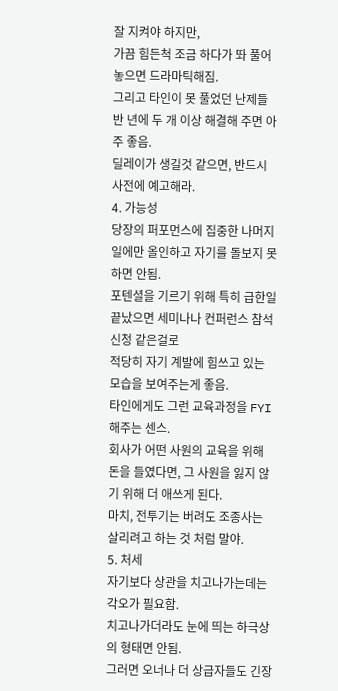잘 지켜야 하지만,
가끔 힘든척 조금 하다가 똬 풀어놓으면 드라마틱해짐.
그리고 타인이 못 풀었던 난제들 반 년에 두 개 이상 해결해 주면 아주 좋음.
딜레이가 생길것 같으면, 반드시 사전에 예고해라.
4. 가능성
당장의 퍼포먼스에 집중한 나머지 일에만 올인하고 자기를 돌보지 못하면 안됨.
포텐셜을 기르기 위해 특히 급한일 끝났으면 세미나나 컨퍼런스 참석 신청 같은걸로
적당히 자기 계발에 힘쓰고 있는 모습을 보여주는게 좋음.
타인에게도 그런 교육과정을 FYI 해주는 센스.
회사가 어떤 사원의 교육을 위해 돈을 들였다면, 그 사원을 잃지 않기 위해 더 애쓰게 된다.
마치, 전투기는 버려도 조종사는 살리려고 하는 것 처럼 말야.
5. 처세
자기보다 상관을 치고나가는데는 각오가 필요함.
치고나가더라도 눈에 띄는 하극상의 형태면 안됨.
그러면 오너나 더 상급자들도 긴장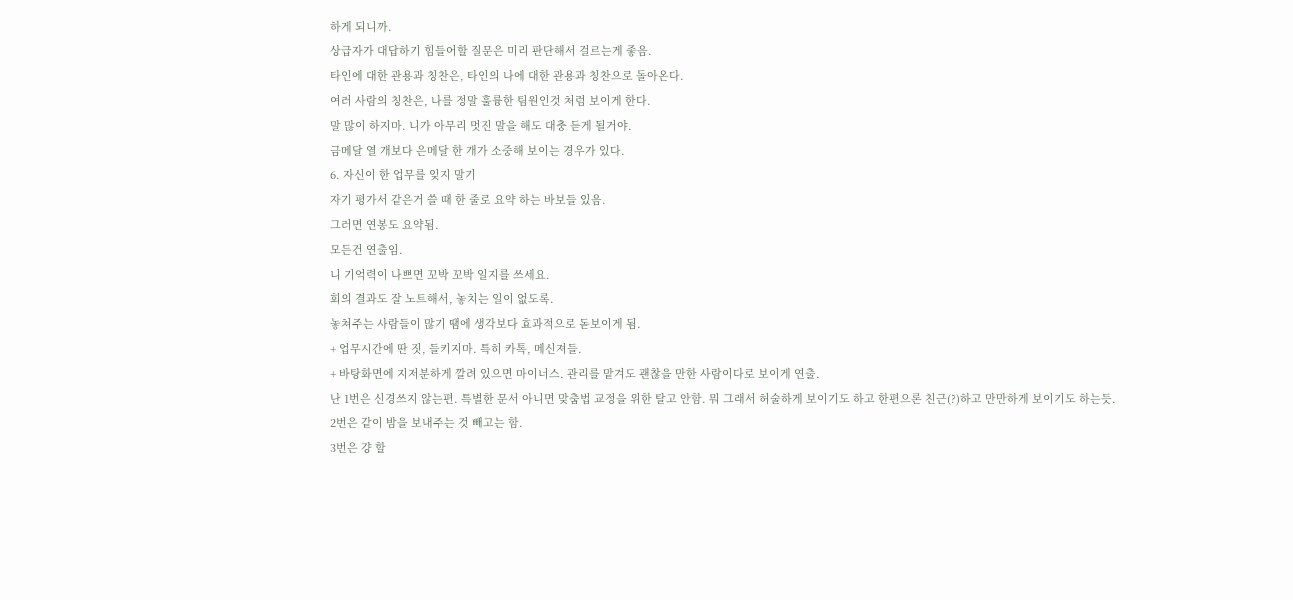하게 되니까.
상급자가 대답하기 힘들어할 질문은 미리 판단해서 걸르는게 좋음.
타인에 대한 관용과 칭찬은, 타인의 나에 대한 관용과 칭찬으로 돌아온다.
여러 사람의 칭찬은, 나를 정말 훌륭한 팀원인것 처럼 보이게 한다.
말 많이 하지마. 니가 아무리 멋진 말을 해도 대충 듣게 될거야.
금메달 열 개보다 은메달 한 개가 소중해 보이는 경우가 있다.
6. 자신이 한 업무를 잊지 말기
자기 평가서 같은거 쓸 때 한 줄로 요약 하는 바보들 있음.
그러면 연봉도 요약됨.
모든건 연출임.
니 기억력이 나쁘면 꼬박 꼬박 일지를 쓰세요.
회의 결과도 잘 노트해서, 놓치는 일이 없도록.
놓쳐주는 사람들이 많기 땜에 생각보다 효과적으로 돋보이게 됨.
+ 업무시간에 딴 짓, 들키지마. 특히 카톡, 메신져들.
+ 바탕화면에 지저분하게 깔려 있으면 마이너스. 관리를 맡겨도 괜찮을 만한 사람이다로 보이게 연출.
난 1번은 신경쓰지 않는편. 특별한 문서 아니면 맞춤법 교정을 위한 탈고 안함. 뭐 그래서 허술하게 보이기도 하고 한편으론 친근(?)하고 만만하게 보이기도 하는듯.
2번은 같이 밤을 보내주는 것 빼고는 함.
3번은 걍 할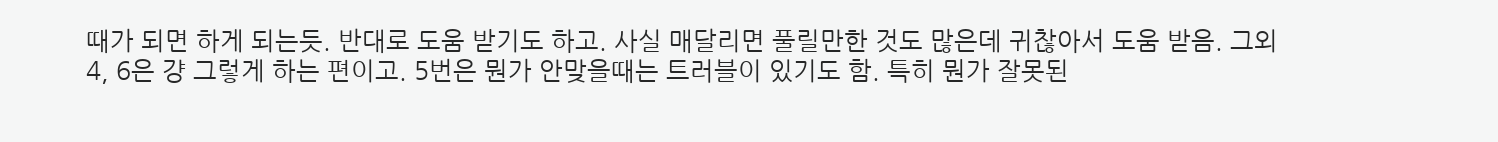때가 되면 하게 되는듯. 반대로 도움 받기도 하고. 사실 매달리면 풀릴만한 것도 많은데 귀찮아서 도움 받음. 그외 4, 6은 걍 그렇게 하는 편이고. 5번은 뭔가 안맞을때는 트러블이 있기도 함. 특히 뭔가 잘못된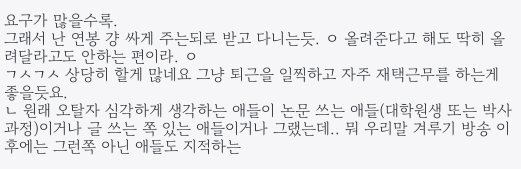요구가 많을수록.
그래서 난 연봉 걍 싸게 주는되로 받고 다니는듯. ㅇ 올려준다고 해도 딱히 올려달라고도 안하는 편이라. ㅇ
ㄱㅅㄱㅅ 상당히 할게 많네요 그냥 퇴근을 일찍하고 자주 재택근무를 하는게 좋을듯요.
ㄴ 원래 오탈자 심각하게 생각하는 애들이 논문 쓰는 애들(대학원생 또는 박사과정)이거나 글 쓰는 쪽 있는 애들이거나 그랬는데.. 뭐 우리말 겨루기 방송 이후에는 그런쪽 아닌 애들도 지적하는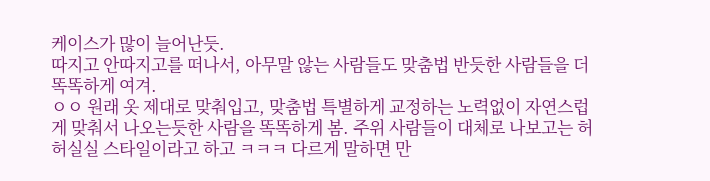케이스가 많이 늘어난듯.
따지고 안따지고를 떠나서, 아무말 않는 사람들도 맞춤법 반듯한 사람들을 더 똑똑하게 여겨.
ㅇㅇ 원래 옷 제대로 맞춰입고, 맞춤법 특별하게 교정하는 노력없이 자연스럽게 맞춰서 나오는듯한 사람을 똑똑하게 봄. 주위 사람들이 대체로 나보고는 허허실실 스타일이라고 하고 ㅋㅋㅋ 다르게 말하면 만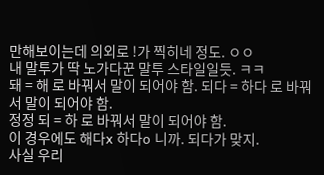만해보이는데 의외로 !가 찍히네 정도. ㅇㅇ
내 말투가 딱 노가다꾼 말투 스타일일듯. ㅋㅋ
돼 = 해 로 바꿔서 말이 되어야 함. 되다 = 하다 로 바꿔서 말이 되어야 함.
정정 되 = 하 로 바꿔서 말이 되어야 함.
이 경우에도 해다x 하다o 니까. 되다가 맞지.
사실 우리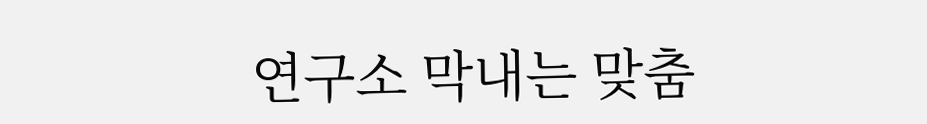연구소 막내는 맞춤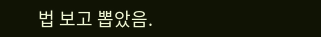법 보고 뽑았음.